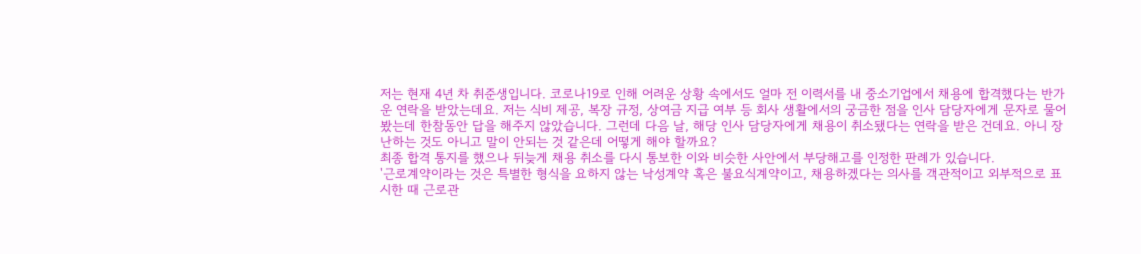저는 현재 4년 차 취준생입니다. 코로나19로 인해 어려운 상황 속에서도 얼마 전 이력서를 내 중소기업에서 채용에 합격했다는 반가운 연락을 받았는데요. 저는 식비 제공, 복장 규정, 상여금 지급 여부 등 회사 생활에서의 궁금한 점을 인사 담당자에게 문자로 물어봤는데 한참동안 답을 해주지 않았습니다. 그런데 다음 날, 해당 인사 담당자에게 채용이 취소됐다는 연락을 받은 건데요. 아니 장난하는 것도 아니고 말이 안되는 것 같은데 어떻게 해야 할까요?
최종 합격 통지를 했으나 뒤늦게 채용 취소를 다시 통보한 이와 비슷한 사안에서 부당해고를 인정한 판례가 있습니다.
'근로계약이라는 것은 특별한 형식을 요하지 않는 낙성계약 혹은 불요식계약이고, 채용하겠다는 의사를 객관적이고 외부적으로 표시한 때 근로관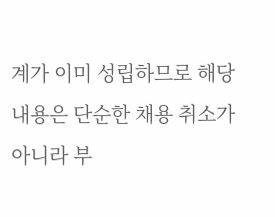계가 이미 성립하므로 해당내용은 단순한 채용 취소가 아니라 부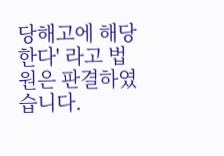당해고에 해당한다' 라고 법원은 판결하였습니다.